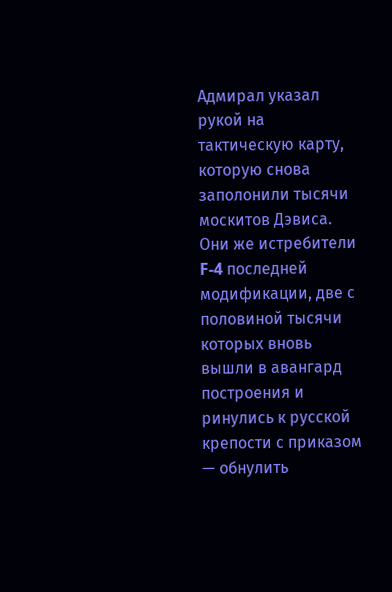Адмирал указал рукой на тактическую карту, которую снова заполонили тысячи москитов Дэвиса. Они же истребители F-4 последней модификации, две с половиной тысячи которых вновь вышли в авангард построения и ринулись к русской крепости с приказом — обнулить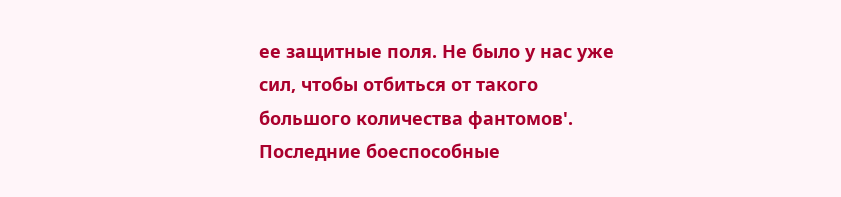ее защитные поля. Не было у нас уже сил, чтобы отбиться от такого большого количества фантомов'. Последние боеспособные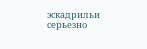эскадрильи серьезно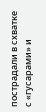пострадали в схватке с «гусарами» и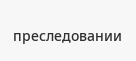преследовании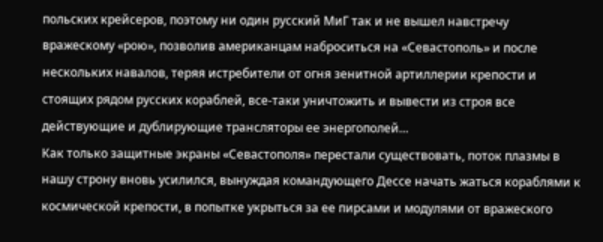польских крейсеров, поэтому ни один русский МиГ так и не вышел навстречу вражескому «рою», позволив американцам наброситься на «Севастополь» и после нескольких навалов, теряя истребители от огня зенитной артиллерии крепости и стоящих рядом русских кораблей, все-таки уничтожить и вывести из строя все действующие и дублирующие трансляторы ее энергополей…
Как только защитные экраны «Севастополя» перестали существовать, поток плазмы в нашу строну вновь усилился, вынуждая командующего Дессе начать жаться кораблями к космической крепости, в попытке укрыться за ее пирсами и модулями от вражеского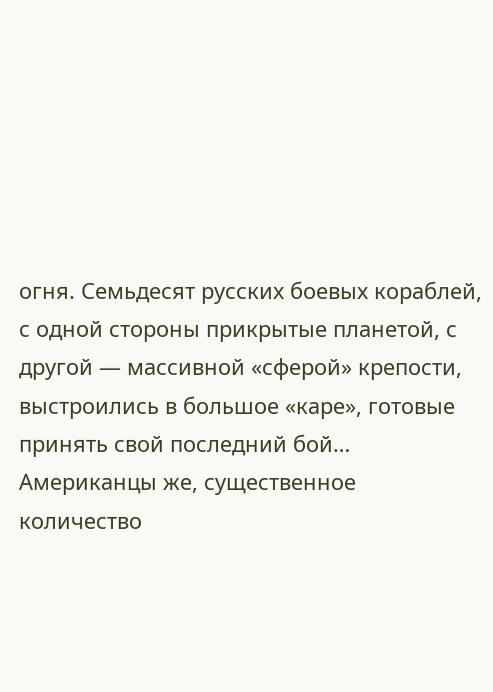огня. Семьдесят русских боевых кораблей, с одной стороны прикрытые планетой, с другой — массивной «сферой» крепости, выстроились в большое «каре», готовые принять свой последний бой…
Американцы же, существенное количество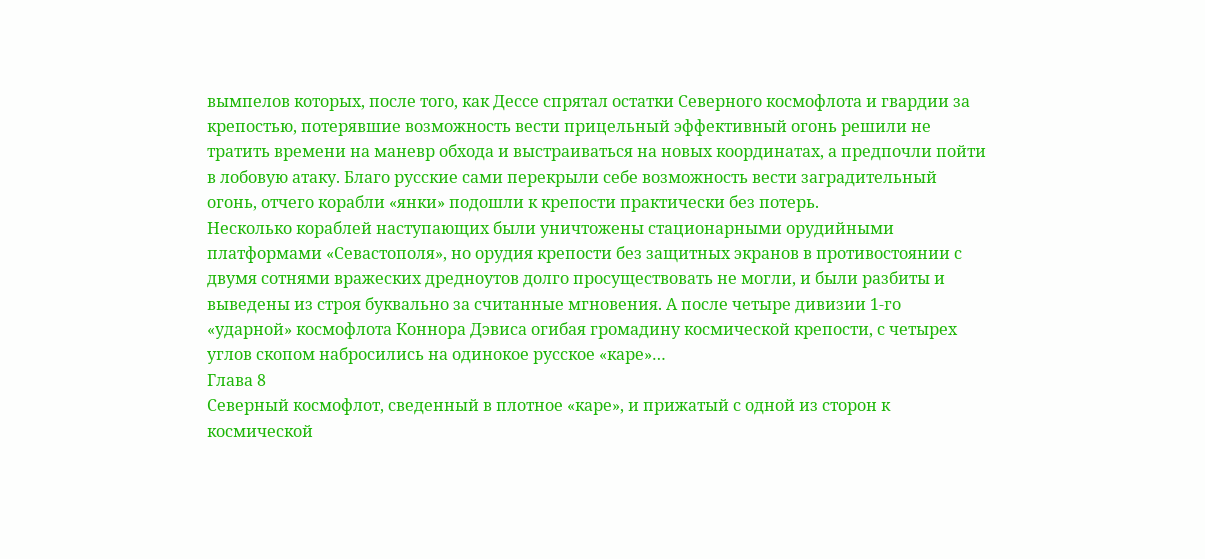вымпелов которых, после того, как Дессе спрятал остатки Северного космофлота и гвардии за крепостью, потерявшие возможность вести прицельный эффективный огонь решили не тратить времени на маневр обхода и выстраиваться на новых координатах, а предпочли пойти в лобовую атаку. Благо русские сами перекрыли себе возможность вести заградительный огонь, отчего корабли «янки» подошли к крепости практически без потерь.
Несколько кораблей наступающих были уничтожены стационарными орудийными платформами «Севастополя», но орудия крепости без защитных экранов в противостоянии с двумя сотнями вражеских дредноутов долго просуществовать не могли, и были разбиты и выведены из строя буквально за считанные мгновения. А после четыре дивизии 1-го «ударной» космофлота Коннора Дэвиса огибая громадину космической крепости, с четырех углов скопом набросились на одинокое русское «каре»…
Глава 8
Северный космофлот, сведенный в плотное «каре», и прижатый с одной из сторон к космической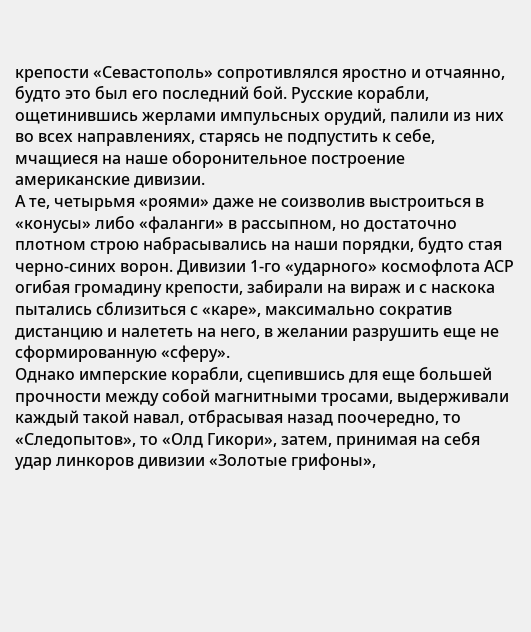крепости «Севастополь» сопротивлялся яростно и отчаянно, будто это был его последний бой. Русские корабли, ощетинившись жерлами импульсных орудий, палили из них во всех направлениях, старясь не подпустить к себе, мчащиеся на наше оборонительное построение американские дивизии.
А те, четырьмя «роями» даже не соизволив выстроиться в «конусы» либо «фаланги» в рассыпном, но достаточно плотном строю набрасывались на наши порядки, будто стая черно-синих ворон. Дивизии 1-го «ударного» космофлота АСР огибая громадину крепости, забирали на вираж и с наскока пытались сблизиться с «каре», максимально сократив дистанцию и налететь на него, в желании разрушить еще не сформированную «сферу».
Однако имперские корабли, сцепившись для еще большей прочности между собой магнитными тросами, выдерживали каждый такой навал, отбрасывая назад поочередно, то «Следопытов», то «Олд Гикори», затем, принимая на себя удар линкоров дивизии «Золотые грифоны»,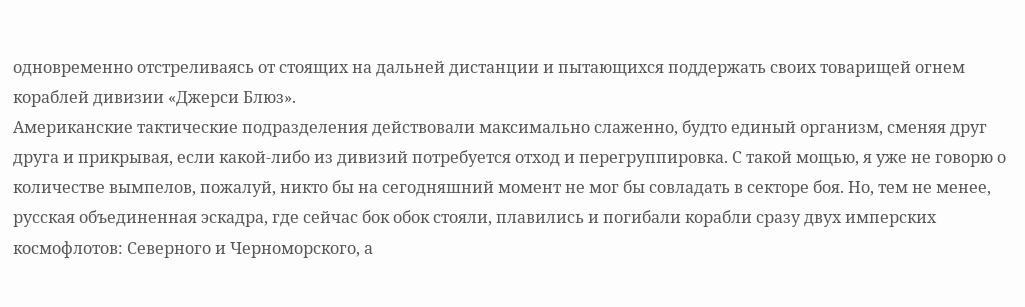одновременно отстреливаясь от стоящих на дальней дистанции и пытающихся поддержать своих товарищей огнем кораблей дивизии «Джерси Блюз».
Американские тактические подразделения действовали максимально слаженно, будто единый организм, сменяя друг друга и прикрывая, если какой-либо из дивизий потребуется отход и перегруппировка. С такой мощью, я уже не говорю о количестве вымпелов, пожалуй, никто бы на сегодняшний момент не мог бы совладать в секторе боя. Но, тем не менее, русская объединенная эскадра, где сейчас бок обок стояли, плавились и погибали корабли сразу двух имперских космофлотов: Северного и Черноморского, а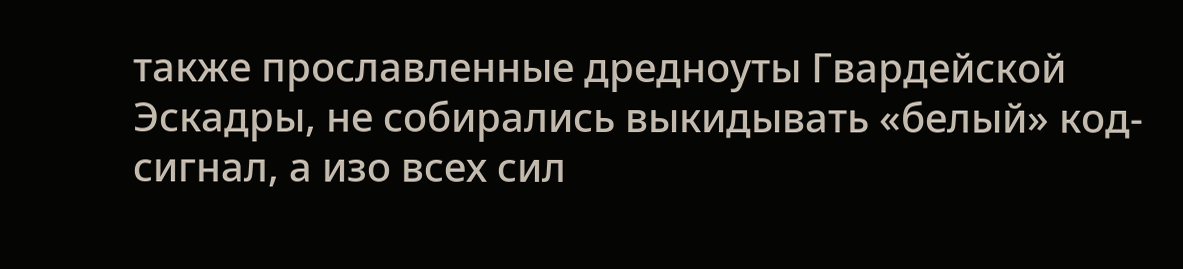также прославленные дредноуты Гвардейской Эскадры, не собирались выкидывать «белый» код-сигнал, а изо всех сил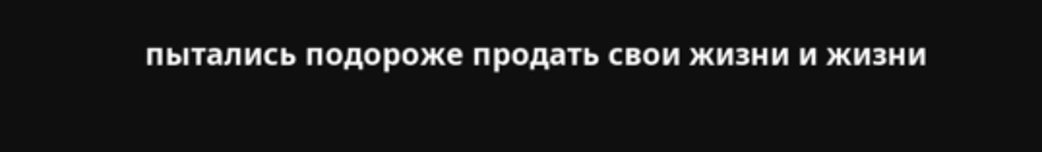пытались подороже продать свои жизни и жизни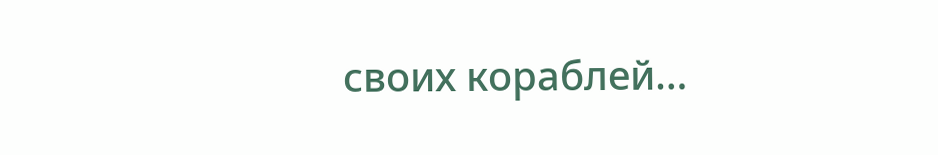своих кораблей…